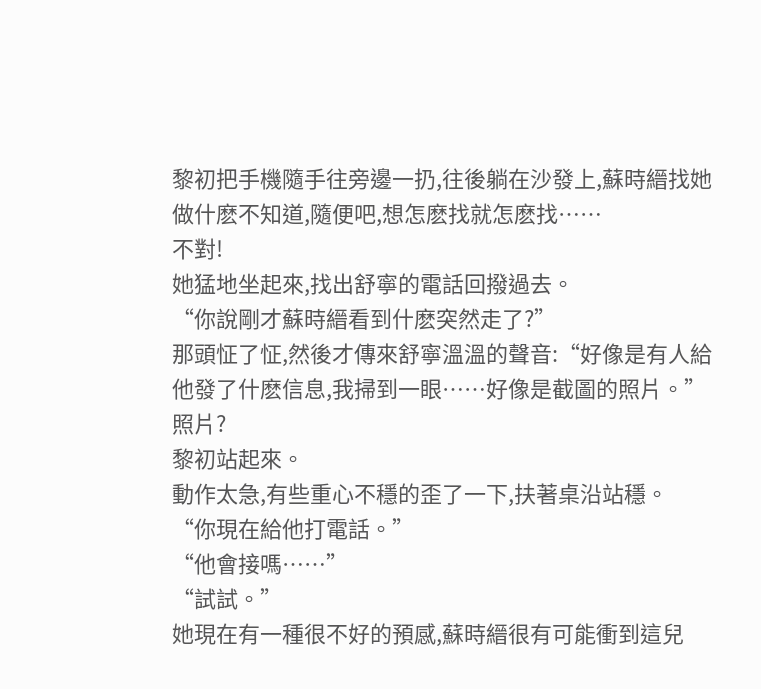黎初把手機隨手往旁邊一扔,往後躺在沙發上,蘇時縉找她做什麽不知道,隨便吧,想怎麽找就怎麽找……
不對!
她猛地坐起來,找出舒寧的電話回撥過去。
“你說剛才蘇時縉看到什麽突然走了?”
那頭怔了怔,然後才傳來舒寧溫溫的聲音:“好像是有人給他發了什麽信息,我掃到一眼……好像是截圖的照片。”
照片?
黎初站起來。
動作太急,有些重心不穩的歪了一下,扶著桌沿站穩。
“你現在給他打電話。”
“他會接嗎……”
“試試。”
她現在有一種很不好的預感,蘇時縉很有可能衝到這兒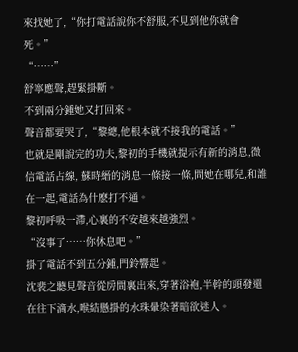來找她了,“你打電話說你不舒服,不見到他你就會死。”
“……”
舒寧應聲,趕緊掛斷。
不到兩分鍾她又打回來。
聲音都要哭了,“黎總,他根本就不接我的電話。”
也就是剛說完的功夫,黎初的手機就提示有新的消息,微信電話占線, 蘇時縉的消息一條接一條,問她在哪兒,和誰在一起,電話為什麽打不通。
黎初呼吸一滯,心裏的不安越來越強烈。
“沒事了……你休息吧。”
掛了電話不到五分鍾,門鈴響起。
沈裴之聽見聲音從房間裏出來,穿著浴袍,半幹的頭發還在往下滴水,喉結懸掛的水珠暈染著暗欲迷人。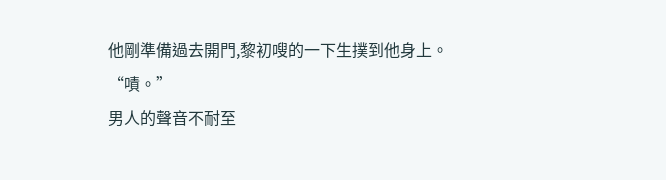他剛準備過去開門,黎初嗖的一下生撲到他身上。
“嘖。”
男人的聲音不耐至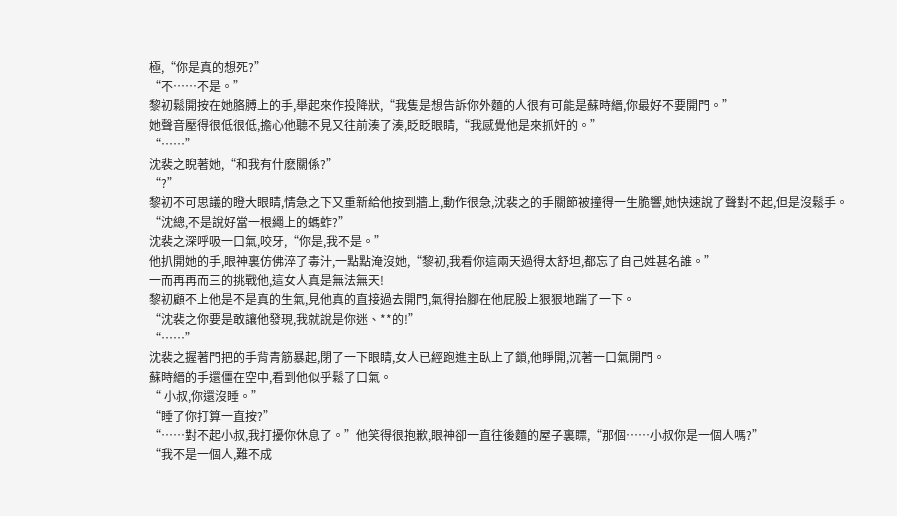極,“你是真的想死?”
“不……不是。”
黎初鬆開按在她胳膊上的手,舉起來作投降狀,“我隻是想告訴你外麵的人很有可能是蘇時縉,你最好不要開門。”
她聲音壓得很低很低,擔心他聽不見又往前湊了湊,眨眨眼睛,“我感覺他是來抓奸的。”
“……”
沈裴之睨著她,“和我有什麽關係?”
“?”
黎初不可思議的瞪大眼睛,情急之下又重新給他按到牆上,動作很急,沈裴之的手關節被撞得一生脆響,她快速說了聲對不起,但是沒鬆手。
“沈總,不是說好當一根繩上的螞蚱?”
沈裴之深呼吸一口氣,咬牙,“你是,我不是。”
他扒開她的手,眼神裏仿佛淬了毒汁,一點點淹沒她,“黎初,我看你這兩天過得太舒坦,都忘了自己姓甚名誰。”
一而再再而三的挑戰他,這女人真是無法無天!
黎初顧不上他是不是真的生氣,見他真的直接過去開門,氣得抬腳在他屁股上狠狠地踹了一下。
“沈裴之你要是敢讓他發現,我就說是你迷、**的!”
“……”
沈裴之握著門把的手背青筋暴起,閉了一下眼睛,女人已經跑進主臥上了鎖,他睜開,沉著一口氣開門。
蘇時縉的手還僵在空中,看到他似乎鬆了口氣。
“ 小叔,你還沒睡。”
“睡了你打算一直按?”
“……對不起小叔,我打擾你休息了。”他笑得很抱歉,眼神卻一直往後麵的屋子裏瞟,“那個……小叔你是一個人嗎?”
“我不是一個人,難不成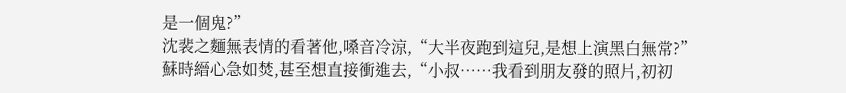是一個鬼?”
沈裴之麵無表情的看著他,嗓音冷涼,“大半夜跑到這兒,是想上演黑白無常?”
蘇時縉心急如焚,甚至想直接衝進去,“小叔……我看到朋友發的照片,初初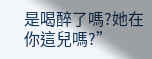是喝醉了嗎?她在你這兒嗎?”